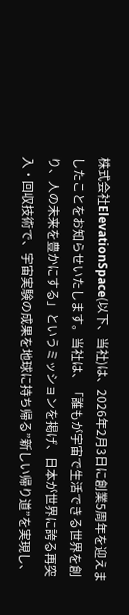株式会社ElevationSpace(以下、当社)は、2026年2月3日に創業5周年を迎えましたことをお知らせいたします。当社は、「誰もが宇宙で生活できる世界を創り、人の未来を豊かにする」というミッションを掲げ、日本が世界に誇る再突入・回収技術で、宇宙実験の成果を地球に持ち帰る”新しい帰り道”を実現し、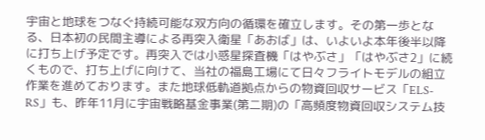宇宙と地球をつなぐ持続可能な双方向の循環を確立します。その第一歩となる、日本初の民間主導による再突入衛星「あおば」は、いよいよ本年後半以降に打ち上げ予定です。再突入では小惑星探査機「はやぶさ」「はやぶさ2」に続くもので、打ち上げに向けて、当社の福島工場にて日々フライトモデルの組立作業を進めております。また地球低軌道拠点からの物資回収サービス「ELS-RS」も、昨年11月に宇宙戦略基金事業(第二期)の「高頻度物資回収システム技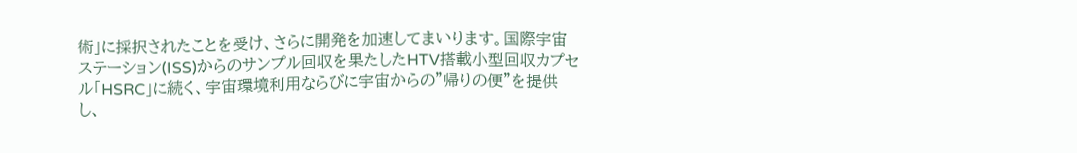術」に採択されたことを受け、さらに開発を加速してまいります。国際宇宙ステーション(ISS)からのサンプル回収を果たしたHTV搭載小型回収カプセル「HSRC」に続く、宇宙環境利用ならびに宇宙からの”帰りの便”を提供し、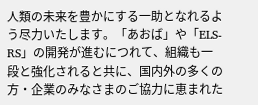人類の未来を豊かにする一助となれるよう尽力いたします。「あおば」や「ELS-RS」の開発が進むにつれて、組織も一段と強化されると共に、国内外の多くの方・企業のみなさまのご協力に恵まれた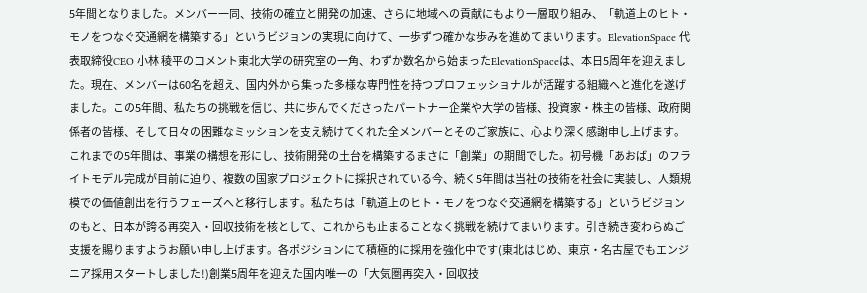5年間となりました。メンバー一同、技術の確立と開発の加速、さらに地域への貢献にもより一層取り組み、「軌道上のヒト・モノをつなぐ交通網を構築する」というビジョンの実現に向けて、一歩ずつ確かな歩みを進めてまいります。ElevationSpace 代表取締役CEO 小林 稜平のコメント東北大学の研究室の一角、わずか数名から始まったElevationSpaceは、本日5周年を迎えました。現在、メンバーは60名を超え、国内外から集った多様な専門性を持つプロフェッショナルが活躍する組織へと進化を遂げました。この5年間、私たちの挑戦を信じ、共に歩んでくださったパートナー企業や大学の皆様、投資家・株主の皆様、政府関係者の皆様、そして日々の困難なミッションを支え続けてくれた全メンバーとそのご家族に、心より深く感謝申し上げます。これまでの5年間は、事業の構想を形にし、技術開発の土台を構築するまさに「創業」の期間でした。初号機「あおば」のフライトモデル完成が目前に迫り、複数の国家プロジェクトに採択されている今、続く5年間は当社の技術を社会に実装し、人類規模での価値創出を行うフェーズへと移行します。私たちは「軌道上のヒト・モノをつなぐ交通網を構築する」というビジョンのもと、日本が誇る再突入・回収技術を核として、これからも止まることなく挑戦を続けてまいります。引き続き変わらぬご支援を賜りますようお願い申し上げます。各ポジションにて積極的に採用を強化中です(東北はじめ、東京・名古屋でもエンジニア採用スタートしました!)創業5周年を迎えた国内唯一の「大気圏再突入・回収技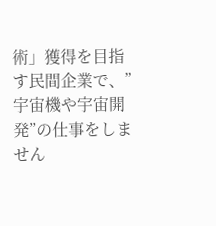術」獲得を目指す民間企業で、”宇宙機や宇宙開発”の仕事をしません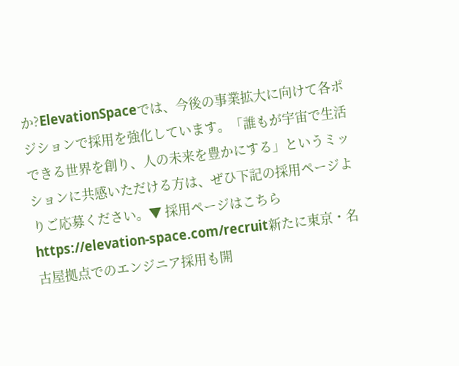か?ElevationSpaceでは、今後の事業拡大に向けて各ポジションで採用を強化しています。「誰もが宇宙で生活できる世界を創り、人の未来を豊かにする」というミッションに共感いただける方は、ぜひ下記の採用ページよりご応募ください。▼ 採用ページはこちらhttps://elevation-space.com/recruit新たに東京・名古屋拠点でのエンジニア採用も開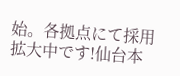始。各拠点にて採用拡大中です!仙台本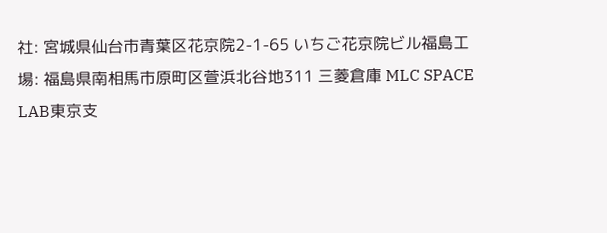社: 宮城県仙台市青葉区花京院2-1-65 いちご花京院ビル福島工場: 福島県南相馬市原町区萱浜北谷地311 三菱倉庫 MLC SPACE LAB東京支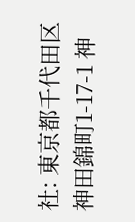社: 東京都千代田区神田錦町1-17-1 神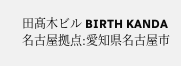田髙木ビル BIRTH KANDA名古屋拠点:愛知県名古屋市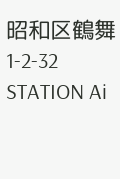昭和区鶴舞1-2-32 STATION Ai